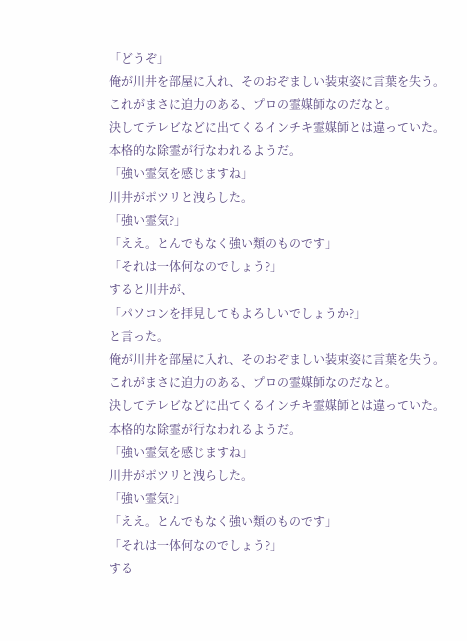「どうぞ」
俺が川井を部屋に入れ、そのおぞましい装束姿に言葉を失う。
これがまさに迫力のある、プロの霊媒師なのだなと。
決してテレビなどに出てくるインチキ霊媒師とは違っていた。
本格的な除霊が行なわれるようだ。
「強い霊気を感じますね」
川井がポツリと洩らした。
「強い霊気?」
「ええ。とんでもなく強い類のものです」
「それは一体何なのでしょう?」
すると川井が、
「パソコンを拝見してもよろしいでしょうか?」
と言った。
俺が川井を部屋に入れ、そのおぞましい装束姿に言葉を失う。
これがまさに迫力のある、プロの霊媒師なのだなと。
決してテレビなどに出てくるインチキ霊媒師とは違っていた。
本格的な除霊が行なわれるようだ。
「強い霊気を感じますね」
川井がポツリと洩らした。
「強い霊気?」
「ええ。とんでもなく強い類のものです」
「それは一体何なのでしょう?」
する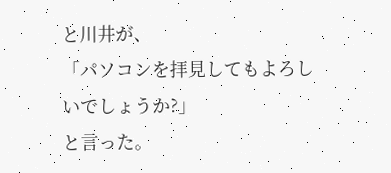と川井が、
「パソコンを拝見してもよろしいでしょうか?」
と言った。